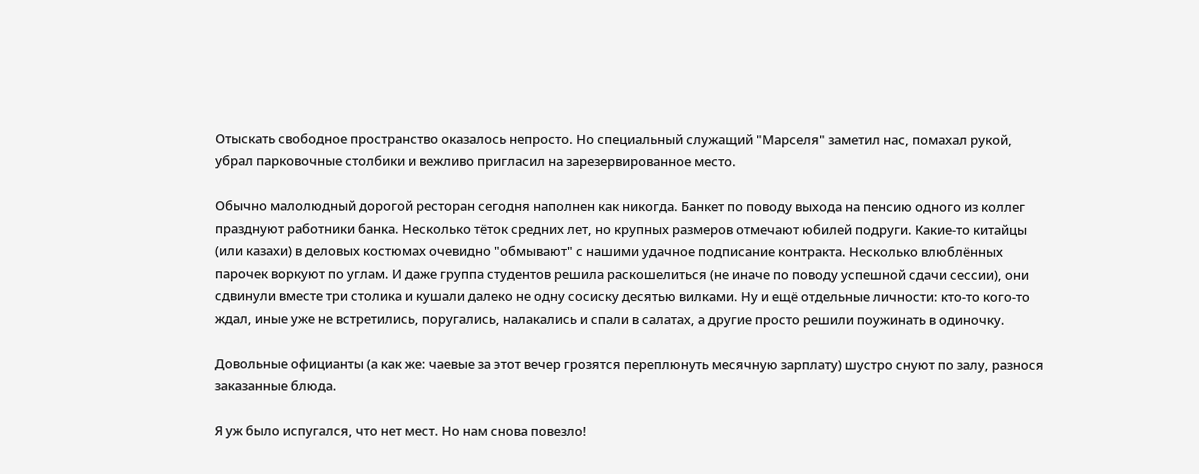Отыскать свободное пространство оказалось непросто. Но специальный служащий "Марселя" заметил нас, помахал рукой, убрал парковочные столбики и вежливо пригласил на зарезервированное место.

Обычно малолюдный дорогой ресторан сегодня наполнен как никогда. Банкет по поводу выхода на пенсию одного из коллег празднуют работники банка. Несколько тёток средних лет, но крупных размеров отмечают юбилей подруги. Какие-то китайцы (или казахи) в деловых костюмах очевидно "обмывают" с нашими удачное подписание контракта. Несколько влюблённых парочек воркуют по углам. И даже группа студентов решила раскошелиться (не иначе по поводу успешной сдачи сессии), они сдвинули вместе три столика и кушали далеко не одну сосиску десятью вилками. Ну и ещё отдельные личности: кто-то кого-то ждал, иные уже не встретились, поругались, налакались и спали в салатах, а другие просто решили поужинать в одиночку.

Довольные официанты (а как же: чаевые за этот вечер грозятся переплюнуть месячную зарплату) шустро снуют по залу, разнося заказанные блюда.

Я уж было испугался, что нет мест. Но нам снова повезло!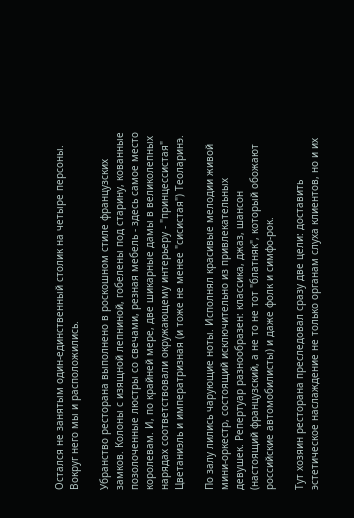Остался не занятым один-единственный столик на четыре персоны. Вокруг него мы и расположились.

Убранство ресторана выполнено в роскошном стиле французских замков. Колоны с изящной лепниной, гобелены под старину, кованные позолоченные люстры со свечами, резная мебель - здесь самое место королевам. И, по крайней мере, две шикарные дамы в великолепных нарядах соответствовали окружающему интерьеру - "принцессистая" Цветаниэль и императризная (и тоже не менее "сисистая") Теоларинэ.

По залу лились чарующие ноты. Исполнял красивые мелодии живой мини-оркестр, состоящий исключительно из привлекательных девушек. Репертуар разнообразен: классика, джаз, шансон (настоящий французский, а не то не тот "блатняк", который обожают российские автомобилисты) и даже фолк и симфо-рок.

Тут хозяин ресторана преследовал сразу две цели: доставить эстетическое наслаждение не только органам слуха клиентов, но и их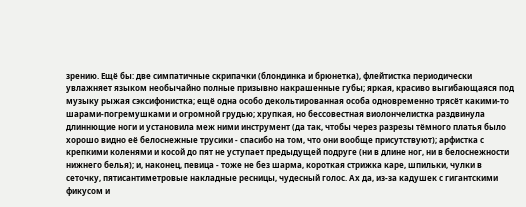зрению. Ещё бы: две симпатичные скрипачки (блондинка и брюнетка), флейтистка периодически увлажняет языком необычайно полные призывно накрашенные губы; яркая, красиво выгибающаяся под музыку рыжая сэксифонистка; ещё одна особо декольтированная особа одновременно трясёт какими-то шарами-погремушками и огромной грудью; хрупкая, но бессовестная виолончелистка раздвинула длиннющие ноги и установила меж ними инструмент (да так, чтобы через разрезы тёмного платья было хорошо видно её белоснежные трусики - спасибо на том, что они вообще присутствуют); арфистка с крепкими коленями и косой до пят не уступает предыдущей подруге (ни в длине ног, ни в белоснежности нижнего белья); и, наконец, певица - тоже не без шарма, короткая стрижка каре, шпильки, чулки в сеточку, пятисантиметровые накладные ресницы, чудесный голос. Ах да, из-за кадушек с гигантскими фикусом и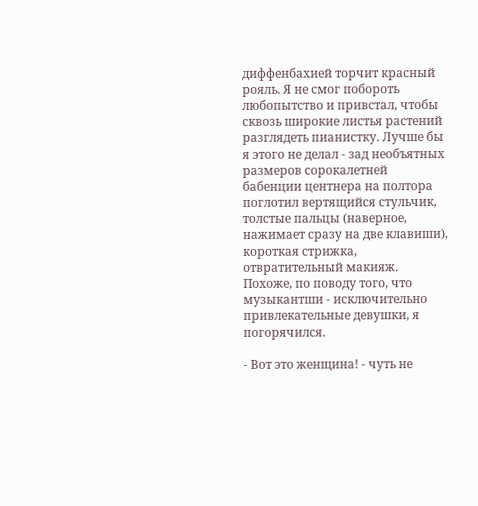диффенбахией торчит красный рояль. Я не смог побороть любопытство и привстал, чтобы сквозь широкие листья растений разглядеть пианистку. Лучше бы я этого не делал - зад необъятных размеров сорокалетней бабенции центнера на полтора поглотил вертящийся стульчик, толстые пальцы (наверное, нажимает сразу на две клавиши), короткая стрижка, отвратительный макияж. Похоже, по поводу того, что музыкантши - исключительно привлекательные девушки, я погорячился.

- Вот это женщина! - чуть не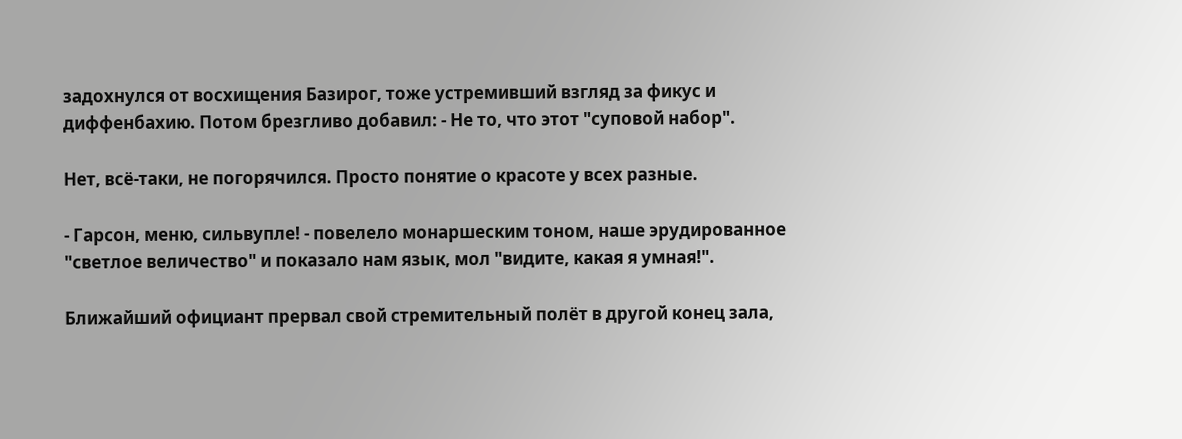задохнулся от восхищения Базирог, тоже устремивший взгляд за фикус и диффенбахию. Потом брезгливо добавил: - Не то, что этот "суповой набор".

Нет, всё-таки, не погорячился. Просто понятие о красоте у всех разные.

- Гарсон, меню, сильвупле! - повелело монаршеским тоном, наше эрудированное "светлое величество" и показало нам язык, мол "видите, какая я умная!".

Ближайший официант прервал свой стремительный полёт в другой конец зала,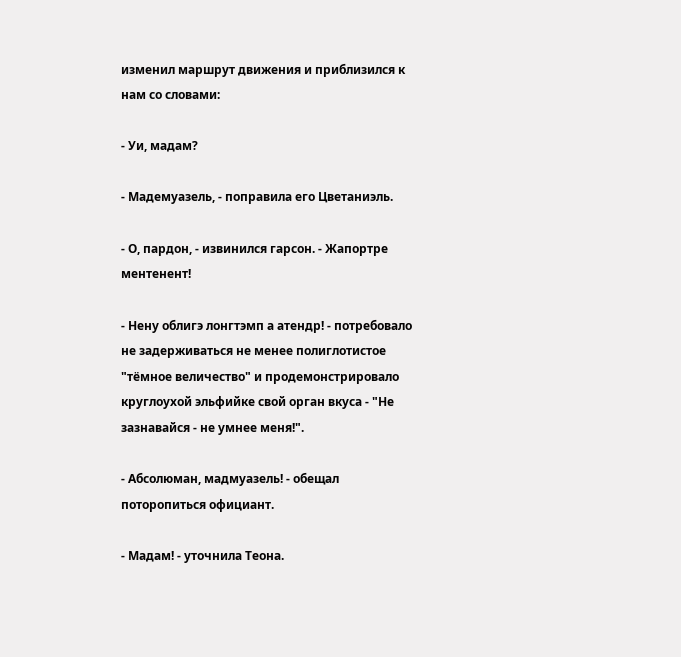изменил маршрут движения и приблизился к нам со словами:

- Уи, мадам?

- Мадемуазель, - поправила его Цветаниэль.

- О, пардон, - извинился гарсон. - Жапортре ментенент!

- Нену облигэ лонгтэмп а атендр! - потребовало не задерживаться не менее полиглотистое "тёмное величество" и продемонстрировало круглоухой эльфийке свой орган вкуса - "Не зазнавайся - не умнее меня!".

- Абсолюман, мадмуазель! - обещал поторопиться официант.

- Мадам! - уточнила Теона.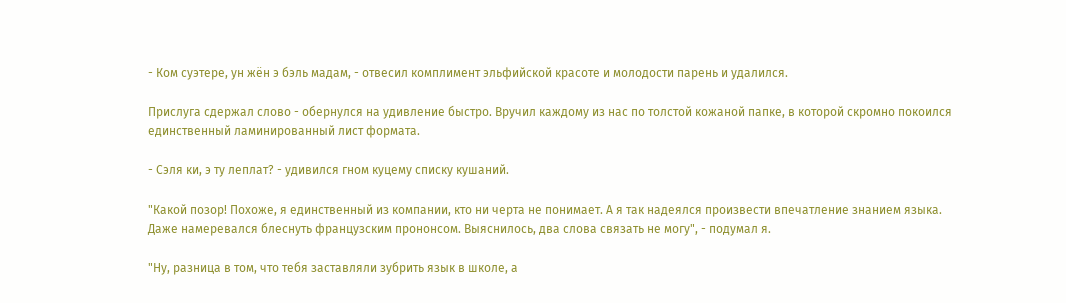- Ком суэтере, ун жён э бэль мадам, - отвесил комплимент эльфийской красоте и молодости парень и удалился.

Прислуга сдержал слово - обернулся на удивление быстро. Вручил каждому из нас по толстой кожаной папке, в которой скромно покоился единственный ламинированный лист формата.

- Сэля ки, э ту леплат? - удивился гном куцему списку кушаний.

"Какой позор! Похоже, я единственный из компании, кто ни черта не понимает. А я так надеялся произвести впечатление знанием языка. Даже намеревался блеснуть французским прононсом. Выяснилось, два слова связать не могу", - подумал я.

"Ну, разница в том, что тебя заставляли зубрить язык в школе, а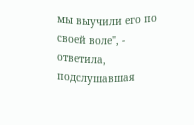мы выучили его по своей воле", - ответила, подслушавшая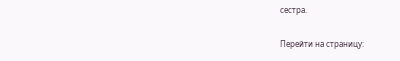сестра.

Перейти на страницу: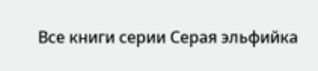Все книги серии Серая эльфийка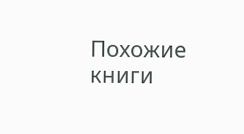Похожие книги